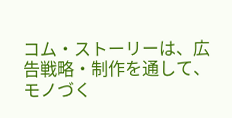コム・ストーリーは、広告戦略・制作を通して、モノづく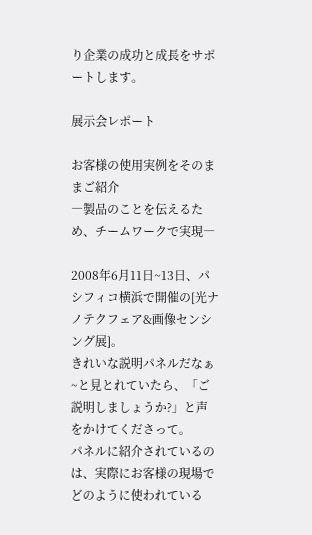り企業の成功と成長をサポートします。

展示会レポート

お客様の使用実例をそのままご紹介
―製品のことを伝えるため、チームワークで実現―

2008年6月11日~13日、パシフィコ横浜で開催の[光ナノテクフェア&画像センシング展]。
きれいな説明パネルだなぁ~と見とれていたら、「ご説明しましょうか?」と声をかけてくださって。
パネルに紹介されているのは、実際にお客様の現場でどのように使われている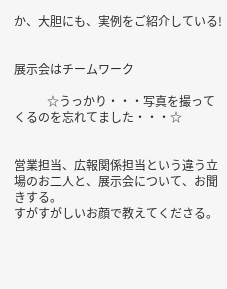か、大胆にも、実例をご紹介している!


展示会はチームワーク

           ☆うっかり・・・写真を撮ってくるのを忘れてました・・・☆


営業担当、広報関係担当という違う立場のお二人と、展示会について、お聞きする。
すがすがしいお顔で教えてくださる。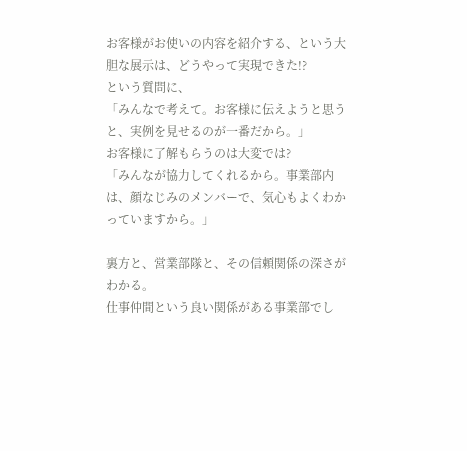お客様がお使いの内容を紹介する、という大胆な展示は、どうやって実現できた!?
という質問に、
「みんなで考えて。お客様に伝えようと思うと、実例を見せるのが一番だから。」
お客様に了解もらうのは大変では?
「みんなが協力してくれるから。事業部内は、顔なじみのメンバーで、気心もよくわかっていますから。」

裏方と、営業部隊と、その信頼関係の深さがわかる。
仕事仲間という良い関係がある事業部でし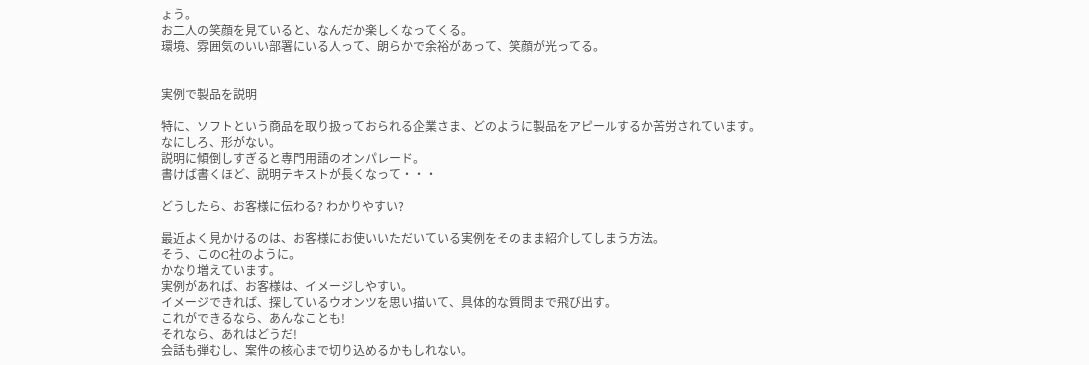ょう。
お二人の笑顔を見ていると、なんだか楽しくなってくる。
環境、雰囲気のいい部署にいる人って、朗らかで余裕があって、笑顔が光ってる。


実例で製品を説明

特に、ソフトという商品を取り扱っておられる企業さま、どのように製品をアピールするか苦労されています。
なにしろ、形がない。
説明に傾倒しすぎると専門用語のオンパレード。
書けば書くほど、説明テキストが長くなって・・・

どうしたら、お客様に伝わる? わかりやすい?

最近よく見かけるのは、お客様にお使いいただいている実例をそのまま紹介してしまう方法。
そう、このC社のように。
かなり増えています。
実例があれば、お客様は、イメージしやすい。
イメージできれば、探しているウオンツを思い描いて、具体的な質問まで飛び出す。
これができるなら、あんなことも!
それなら、あれはどうだ!
会話も弾むし、案件の核心まで切り込めるかもしれない。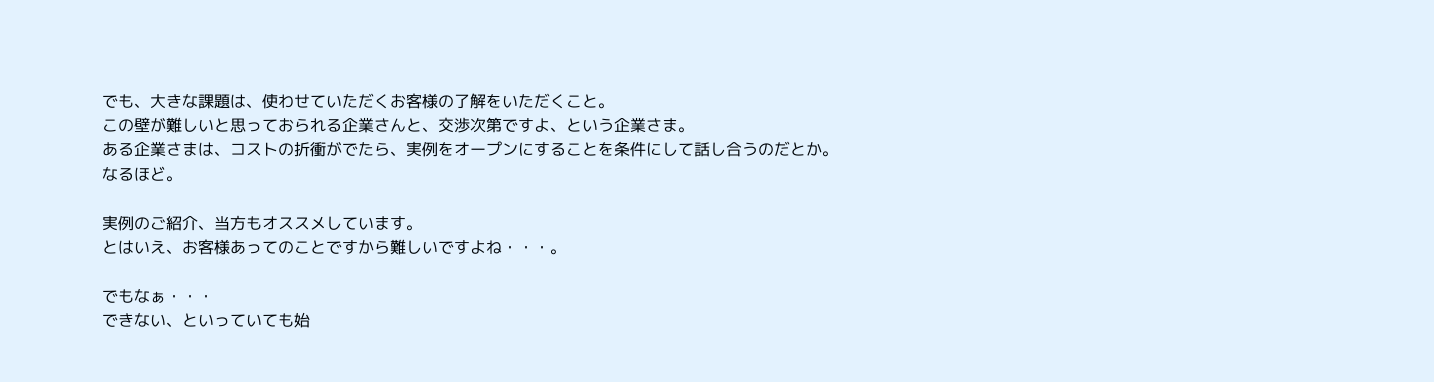でも、大きな課題は、使わせていただくお客様の了解をいただくこと。
この壁が難しいと思っておられる企業さんと、交渉次第ですよ、という企業さま。
ある企業さまは、コストの折衝がでたら、実例をオープンにすることを条件にして話し合うのだとか。
なるほど。

実例のご紹介、当方もオススメしています。
とはいえ、お客様あってのことですから難しいですよね・・・。

でもなぁ・・・
できない、といっていても始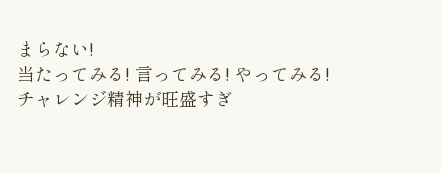まらない!
当たってみる! 言ってみる! やってみる!
チャレンジ精神が旺盛すぎ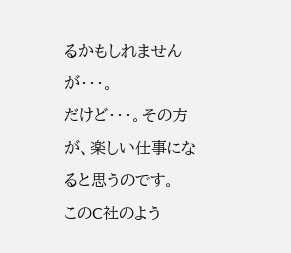るかもしれませんが・・・。
だけど・・・。その方が、楽しい仕事になると思うのです。
このC社のよう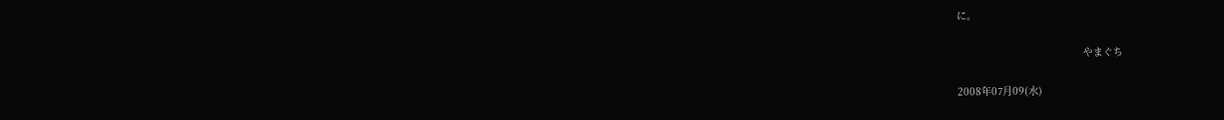に。

                                          やまぐち

2008年07月09(水)